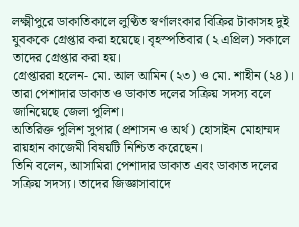লক্ষ্মীপুরে ডাকাতিকালে লুণ্ঠিত স্বর্ণালংকার বিক্রির টাকাসহ দুই যুবককে গ্রেপ্তার করা হয়েছে। বৃহস্পতিবার (২ এপ্রিল) সকালে তাদের গ্রেপ্তার করা হয়।
গ্রেপ্তাররা হলেন- মো. আল আমিন (২৩) ও মো. শাহীন (২৪)। তারা পেশাদার ডাকাত ও ডাকাত দলের সক্রিয় সদস্য বলে জানিয়েছে জেলা পুলিশ।
অতিরিক্ত পুলিশ সুপার (প্রশাসন ও অর্থ) হোসাইন মোহাম্মদ রায়হান কাজেমী বিষয়টি নিশ্চিত করেছেন।
তিনি বলেন, আসামিরা পেশাদার ডাকাত এবং ডাকাত দলের সক্রিয় সদস্য। তাদের জিজ্ঞাসাবাদে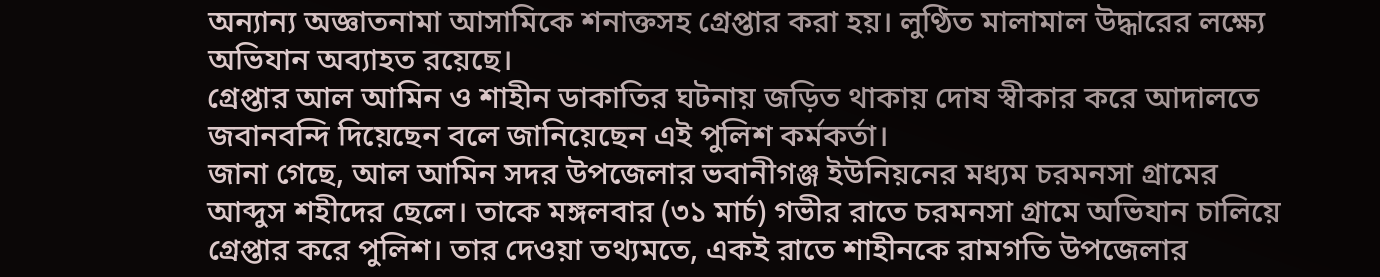অন্যান্য অজ্ঞাতনামা আসামিকে শনাক্তসহ গ্রেপ্তার করা হয়। লুণ্ঠিত মালামাল উদ্ধারের লক্ষ্যে অভিযান অব্যাহত রয়েছে।
গ্রেপ্তার আল আমিন ও শাহীন ডাকাতির ঘটনায় জড়িত থাকায় দোষ স্বীকার করে আদালতে জবানবন্দি দিয়েছেন বলে জানিয়েছেন এই পুলিশ কর্মকর্তা।
জানা গেছে, আল আমিন সদর উপজেলার ভবানীগঞ্জ ইউনিয়নের মধ্যম চরমনসা গ্রামের আব্দুস শহীদের ছেলে। তাকে মঙ্গলবার (৩১ মার্চ) গভীর রাতে চরমনসা গ্রামে অভিযান চালিয়ে গ্রেপ্তার করে পুলিশ। তার দেওয়া তথ্যমতে, একই রাতে শাহীনকে রামগতি উপজেলার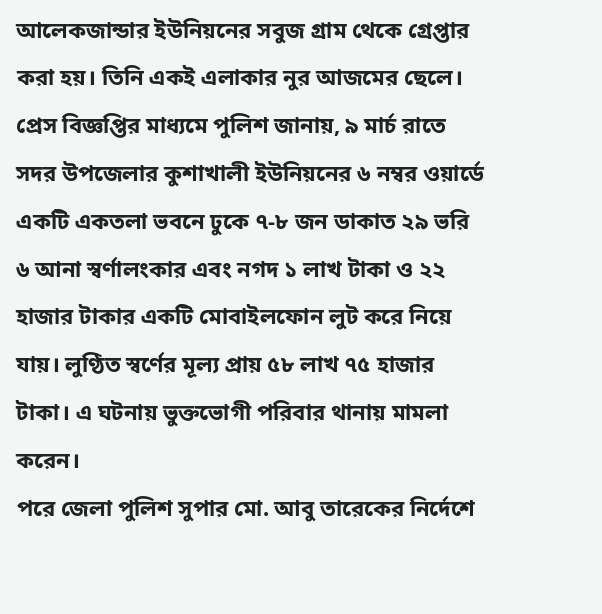আলেকজান্ডার ইউনিয়নের সবুজ গ্রাম থেকে গ্রেপ্তার করা হয়। তিনি একই এলাকার নুর আজমের ছেলে।
প্রেস বিজ্ঞপ্তির মাধ্যমে পুলিশ জানায়, ৯ মার্চ রাতে সদর উপজেলার কুশাখালী ইউনিয়নের ৬ নম্বর ওয়ার্ডে একটি একতলা ভবনে ঢুকে ৭-৮ জন ডাকাত ২৯ ভরি ৬ আনা স্বর্ণালংকার এবং নগদ ১ লাখ টাকা ও ২২ হাজার টাকার একটি মোবাইলফোন লুট করে নিয়ে যায়। লুণ্ঠিত স্বর্ণের মূল্য প্রায় ৫৮ লাখ ৭৫ হাজার টাকা। এ ঘটনায় ভুক্তভোগী পরিবার থানায় মামলা করেন।
পরে জেলা পুলিশ সুপার মো. আবু তারেকের নির্দেশে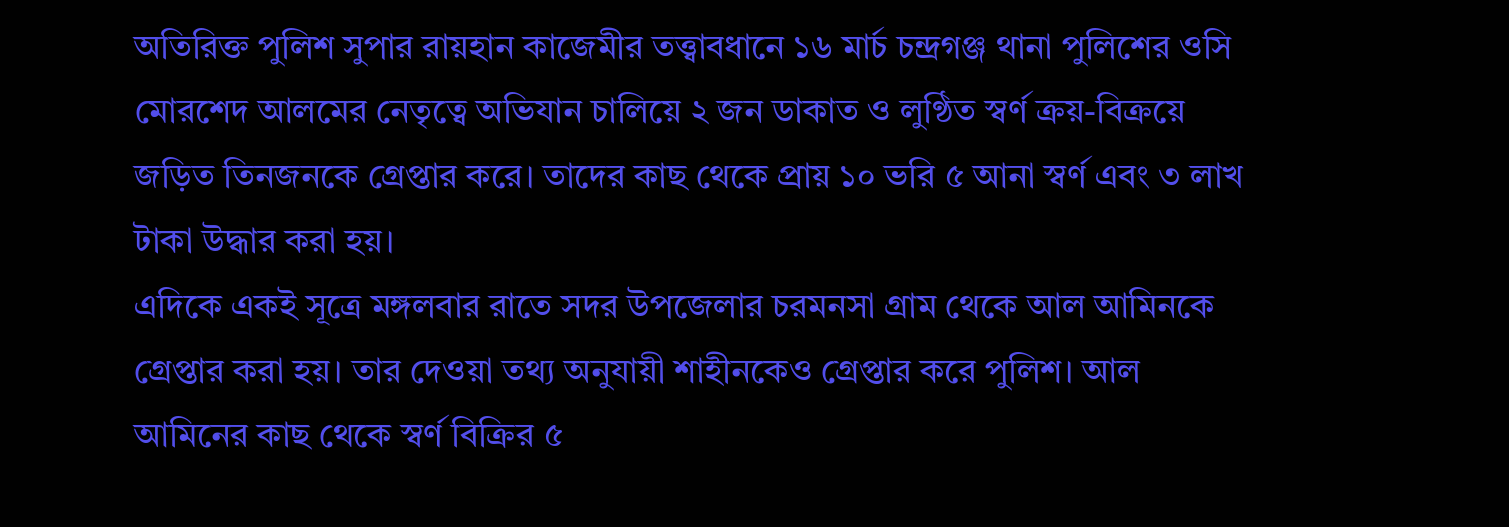অতিরিক্ত পুলিশ সুপার রায়হান কাজেমীর তত্ত্বাবধানে ১৬ মার্চ চন্দ্রগঞ্জ থানা পুলিশের ওসি মোরশেদ আলমের নেতৃত্বে অভিযান চালিয়ে ২ জন ডাকাত ও লুণ্ঠিত স্বর্ণ ক্রয়-বিক্রয়ে জড়িত তিনজনকে গ্রেপ্তার করে। তাদের কাছ থেকে প্রায় ১০ ভরি ৫ আনা স্বর্ণ এবং ৩ লাখ টাকা উদ্ধার করা হয়।
এদিকে একই সূত্রে মঙ্গলবার রাতে সদর উপজেলার চরমনসা গ্রাম থেকে আল আমিনকে গ্রেপ্তার করা হয়। তার দেওয়া তথ্য অনুযায়ী শাহীনকেও গ্রেপ্তার করে পুলিশ। আল আমিনের কাছ থেকে স্বর্ণ বিক্রির ৫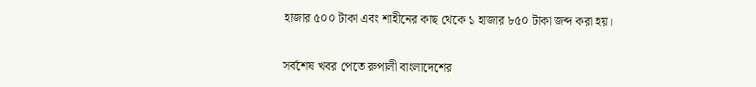হাজার ৫০০ টাকা এবং শাহীনের কাছ থেকে ১ হাজার ৮৫০ টাকা জব্দ করা হয়।


সর্বশেষ খবর পেতে রুপালী বাংলাদেশের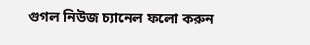গুগল নিউজ চ্যানেল ফলো করুন